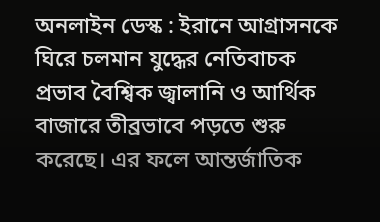অনলাইন ডেস্ক : ইরানে আগ্রাসনকে ঘিরে চলমান যুদ্ধের নেতিবাচক প্রভাব বৈশ্বিক জ্বালানি ও আর্থিক বাজারে তীব্রভাবে পড়তে শুরু করেছে। এর ফলে আন্তর্জাতিক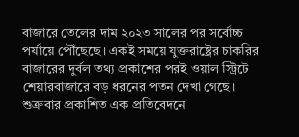বাজারে তেলের দাম ২০২৩ সালের পর সর্বোচ্চ পর্যায়ে পৌঁছেছে। একই সময়ে যুক্তরাষ্ট্রের চাকরির বাজারের দুর্বল তথ্য প্রকাশের পরই ওয়াল স্ট্রিটে শেয়ারবাজারে বড় ধরনের পতন দেখা গেছে।
শুক্রবার প্রকাশিত এক প্রতিবেদনে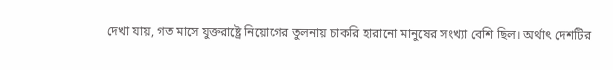দেখা যায়, গত মাসে যুক্তরাষ্ট্রে নিয়োগের তুলনায় চাকরি হারানো মানুষের সংখ্যা বেশি ছিল। অর্থাৎ দেশটির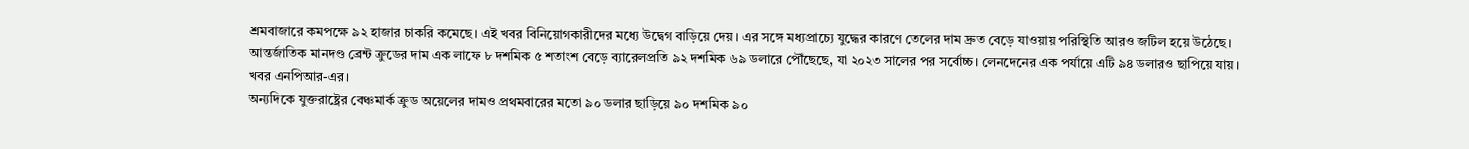শ্রমবাজারে কমপক্ষে ৯২ হাজার চাকরি কমেছে। এই খবর বিনিয়োগকারীদের মধ্যে উদ্বেগ বাড়িয়ে দেয়। এর সঙ্গে মধ্যপ্রাচ্যে যুদ্ধের কারণে তেলের দাম দ্রুত বেড়ে যাওয়ায় পরিস্থিতি আরও জটিল হয়ে উঠেছে। আন্তর্জাতিক মানদণ্ড ব্রেন্ট ক্রুডের দাম এক লাফে ৮ দশমিক ৫ শতাংশ বেড়ে ব্যারেলপ্রতি ৯২ দশমিক ৬৯ ডলারে পৌঁছেছে, যা ২০২৩ সালের পর সর্বোচ্চ। লেনদেনের এক পর্যায়ে এটি ৯৪ ডলারও ছাপিয়ে যায়। খবর এনপিআর-এর।
অন্যদিকে যুক্তরাষ্ট্রের বেঞ্চমার্ক ক্রুড অয়েলের দামও প্রথমবারের মতো ৯০ ডলার ছাড়িয়ে ৯০ দশমিক ৯০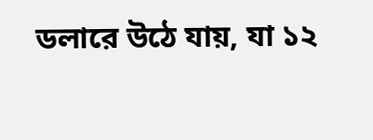ডলারে উঠে যায়, যা ১২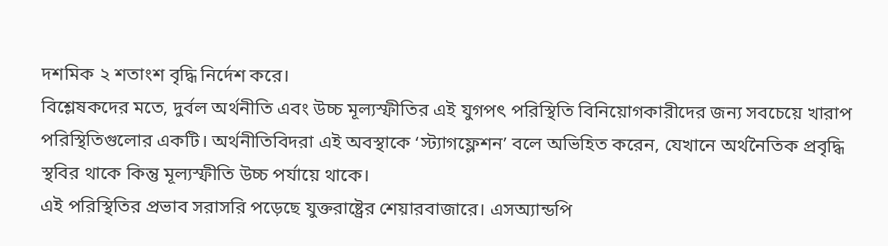দশমিক ২ শতাংশ বৃদ্ধি নির্দেশ করে।
বিশ্লেষকদের মতে, দুর্বল অর্থনীতি এবং উচ্চ মূল্যস্ফীতির এই যুগপৎ পরিস্থিতি বিনিয়োগকারীদের জন্য সবচেয়ে খারাপ পরিস্থিতিগুলোর একটি। অর্থনীতিবিদরা এই অবস্থাকে ‘স্ট্যাগফ্লেশন’ বলে অভিহিত করেন, যেখানে অর্থনৈতিক প্রবৃদ্ধি স্থবির থাকে কিন্তু মূল্যস্ফীতি উচ্চ পর্যায়ে থাকে।
এই পরিস্থিতির প্রভাব সরাসরি পড়েছে যুক্তরাষ্ট্রের শেয়ারবাজারে। এসঅ্যান্ডপি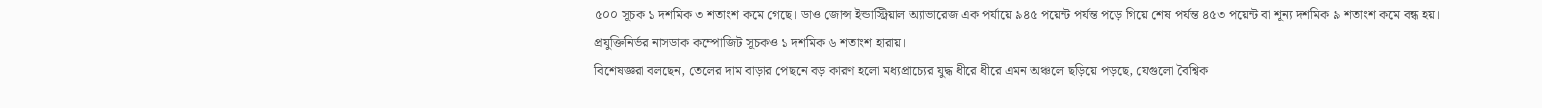৫০০ সূচক ১ দশমিক ৩ শতাংশ কমে গেছে। ডাও জোন্স ইন্ডাস্ট্রিয়াল অ্যাভারেজ এক পর্যায়ে ৯৪৫ পয়েন্ট পর্যন্ত পড়ে গিয়ে শেষ পর্যন্ত ৪৫৩ পয়েন্ট বা শূন্য দশমিক ৯ শতাংশ কমে বন্ধ হয়। প্রযুক্তিনির্ভর নাসডাক কম্পোজিট সূচকও ১ দশমিক ৬ শতাংশ হারায়।
বিশেষজ্ঞরা বলছেন, তেলের দাম বাড়ার পেছনে বড় কারণ হলো মধ্যপ্রাচ্যের যুদ্ধ ধীরে ধীরে এমন অঞ্চলে ছড়িয়ে পড়ছে, যেগুলো বৈশ্বিক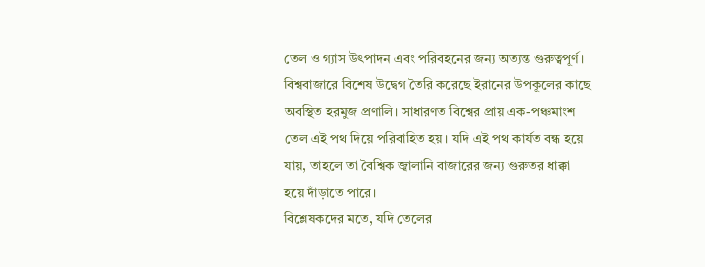তেল ও গ্যাস উৎপাদন এবং পরিবহনের জন্য অত্যন্ত গুরুত্বপূর্ণ।
বিশ্ববাজারে বিশেষ উদ্বেগ তৈরি করেছে ইরানের উপকূলের কাছে অবস্থিত হরমুজ প্রণালি। সাধারণত বিশ্বের প্রায় এক-পঞ্চমাংশ তেল এই পথ দিয়ে পরিবাহিত হয়। যদি এই পথ কার্যত বন্ধ হয়ে যায়, তাহলে তা বৈশ্বিক জ্বালানি বাজারের জন্য গুরুতর ধাক্কা হয়ে দাঁড়াতে পারে।
বিশ্লেষকদের মতে, যদি তেলের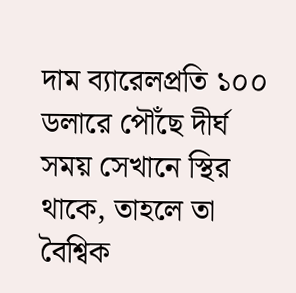দাম ব্যারেলপ্রতি ১০০ ডলারে পৌঁছে দীর্ঘ সময় সেখানে স্থির থাকে, তাহলে তা বৈশ্বিক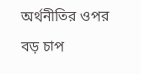অর্থনীতির ওপর বড় চাপ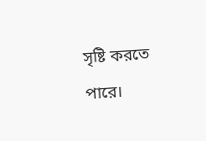সৃষ্টি করতে পারে।